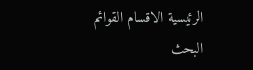الرئيسية الاقسام القوائم البحث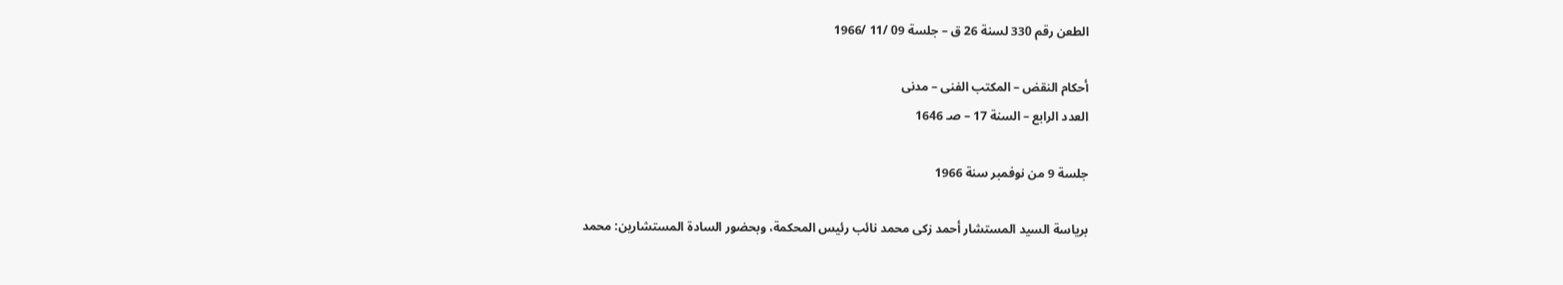الطعن رقم 330 لسنة 26 ق – جلسة 09 /11 /1966

أحكام النقض – المكتب الفنى – مدنى
العدد الرابع – السنة 17 – صـ 1646

جلسة 9 من نوفمبر سنة 1966

برياسة السيد المستشار أحمد زكى محمد نائب رئيس المحكمة، وبحضور السادة المستشارين: محمد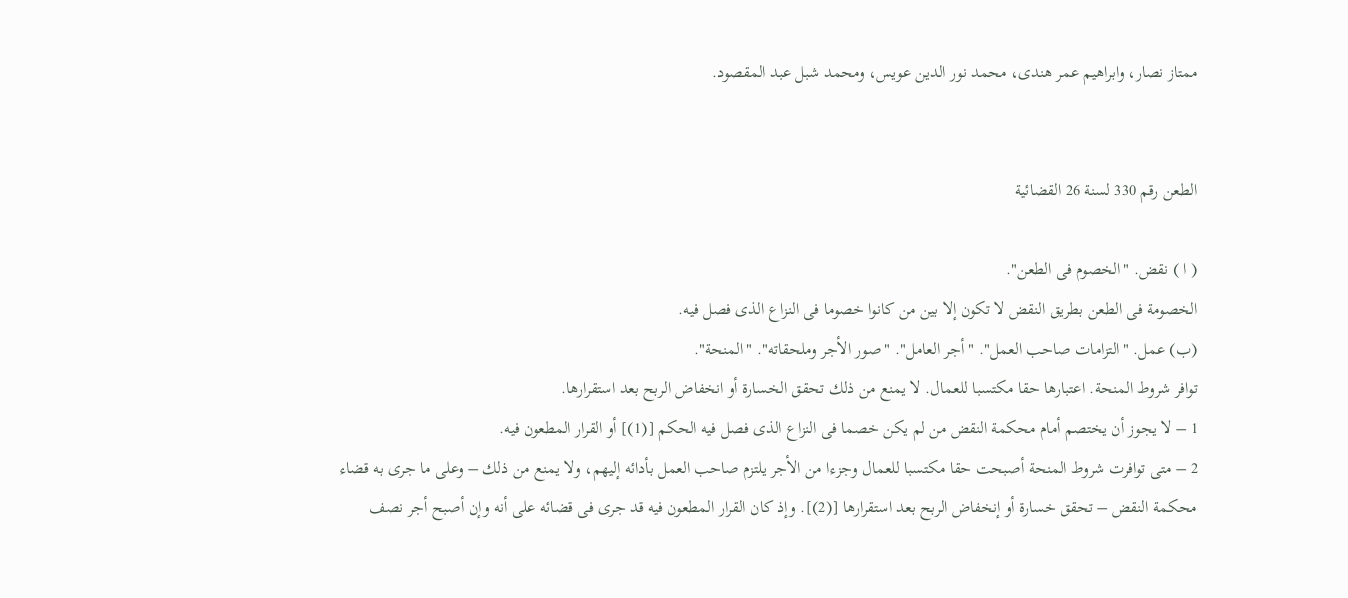ممتاز نصار، وابراهيم عمر هندى، محمد نور الدين عويس، ومحمد شبل عبد المقصود.


الطعن رقم 330 لسنة 26 القضائية

( ا ) نقض. "الخصوم فى الطعن".
الخصومة فى الطعن بطريق النقض لا تكون إلا بين من كانوا خصوما فى النزاع الذى فصل فيه.
(ب) عمل. "التزامات صاحب العمل". "أجر العامل". "صور الأجر وملحقاته". "المنحة".
توافر شروط المنحة. اعتبارها حقا مكتسبا للعمال. لا يمنع من ذلك تحقق الخسارة أو انخفاض الربح بعد استقرارها.
1 – لا يجوز أن يختصم أمام محكمة النقض من لم يكن خصما فى النزاع الذى فصل فيه الحكم [(1)] أو القرار المطعون فيه.
2 – متى توافرت شروط المنحة أصبحت حقا مكتسبا للعمال وجزءا من الأجر يلتزم صاحب العمل بأدائه إليهم، ولا يمنع من ذلك – وعلى ما جرى به قضاء محكمة النقض – تحقق خسارة أو إنخفاض الربح بعد استقرارها [(2)]. وإذ كان القرار المطعون فيه قد جرى فى قضائه على أنه وإن أصبح أجر نصف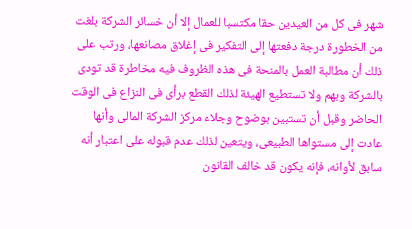شهر فى كل من العيدين حقا مكتسبا للعمال إلا أن خسائر الشركة بلغت من الخطورة درجة دفعتها إلى التفكير فى إغلاق مصانعها، ورتب على ذلك أن مطالبة العمل بالمنحة فى هذه الظروف فيه مخاطرة قد تودى بالشركة وبهم ولا تستطيع الهيئة لذلك القطع برأى فى النزاع فى الوقت الحاضر وقبل أن تستبين بوضوح وجلاء مركز الشركة المالى وأنها عادت إلى مستواها الطبيعى، ويتعين لذلك عدم قبوله على اعتبار أنه سابق لأوانه، فإنه يكون قد خالف القانون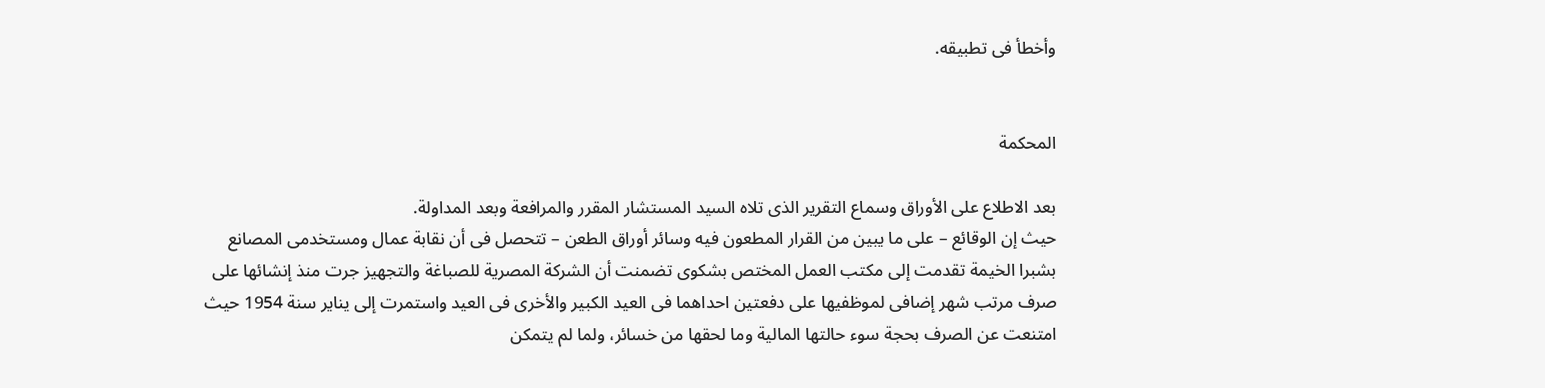وأخطأ فى تطبيقه.


المحكمة

بعد الاطلاع على الأوراق وسماع التقرير الذى تلاه السيد المستشار المقرر والمرافعة وبعد المداولة.
حيث إن الوقائع – على ما يبين من القرار المطعون فيه وسائر أوراق الطعن – تتحصل فى أن نقابة عمال ومستخدمى المصانع بشبرا الخيمة تقدمت إلى مكتب العمل المختص بشكوى تضمنت أن الشركة المصرية للصباغة والتجهيز جرت منذ إنشائها على صرف مرتب شهر إضافى لموظفيها على دفعتين احداهما فى العيد الكبير والأخرى فى العيد واستمرت إلى يناير سنة 1954 حيث امتنعت عن الصرف بحجة سوء حالتها المالية وما لحقها من خسائر، ولما لم يتمكن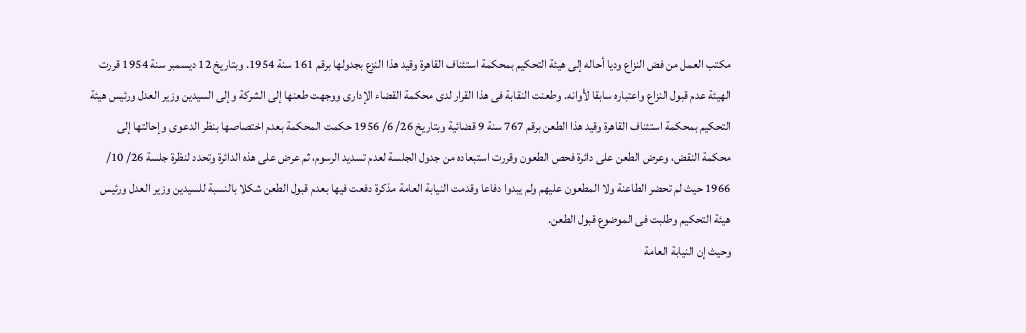مكتب العمل من فض النزاع وديا أحاله إلى هيئة التحكيم بمحكمة استئناف القاهرة وقيد هذا النزع بجدولها برقم 161 سنة 1954. وبتاريخ 12 ديسمبر سنة 1954 قررت الهيئة عدم قبول النزاع واعتباره سابقا لأوانه. وطعنت النقابة فى هذا القرار لدى محكمة القضاء الإدارى ووجهت طعنها إلى الشركة وإلى السيدين وزير العدل ورئيس هيئة التحكيم بمحكمة استئناف القاهرة وقيد هذا الطعن برقم 767 سنة 9 قضائية وبتاريخ 26/ 6/ 1956 حكمت المحكمة بعدم اختصاصها بنظر الدعوى وإحالتها إلى محكمة النقض، وعرض الطعن على دائرة فحص الطعون وقررت استبعاده من جدول الجلسة لعدم تسديد الرسوم، ثم عرض على هذه الدائرة وتحدد لنظرة جلسة 26/ 10/ 1966 حيث لم تحضر الطاعنة ولا المطعون عليهم ولم يبدوا دفاعا وقدمت النيابة العامة مذكرة دفعت فيها بعدم قبول الطعن شكلا بالنسبة للسيدين وزير العدل ورئيس هيئة التحكيم وطلبت فى الموضوع قبول الطعن.
وحيث إن النيابة العامة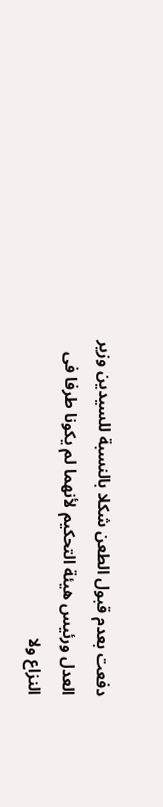دفعت بعدم قبول الطعن شكلا بالنسبة للسيدين وزير العدل ورئيس هيئة التحكيم لأنهما لم يكونا طرفا فى النزاع ولا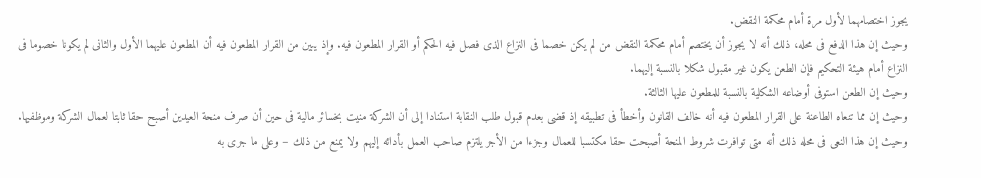يجوز اختصامهما لأول مرة أمام محكمة النقض.
وحيث إن هذا الدفع فى محله، ذلك أنه لا يجوز أن يختصم أمام محكمة النقض من لم يكن خصما فى النزاع الذى فصل فيه الحكم أو القرار المطعون فيه. وإذ يبين من القرار المطعون فيه أن المطعون عليهما الأول والثانى لم يكونا خصوما فى النزاع أمام هيئة التحكيم فإن الطعن يكون غير مقبول شكلا بالنسبة إليهما.
وحيث إن الطعن استوفى أوضاعه الشكلية بالنسبة للمطعون عليها الثالثة.
وحيث إن مما تنعاه الطاعنة على القرار المطعون فيه أنه خالف القانون وأخطأ فى تطبيقه إذ قضى بعدم قبول طلب النقابة استنادا إلى أن الشركة منيت بخسائر مالية فى حين أن صرف منحة العيدين أصبح حقا ثابتا لعمال الشركة وموظفيها.
وحيث إن هذا النعى فى محله ذلك أنه متى توافرت شروط المنحة أصبحت حقا مكتسبا للعمال وجزءا من الأجر يلتزم صاحب العمل بأدائه إليهم ولا يمنع من ذلك – وعلى ما جرى به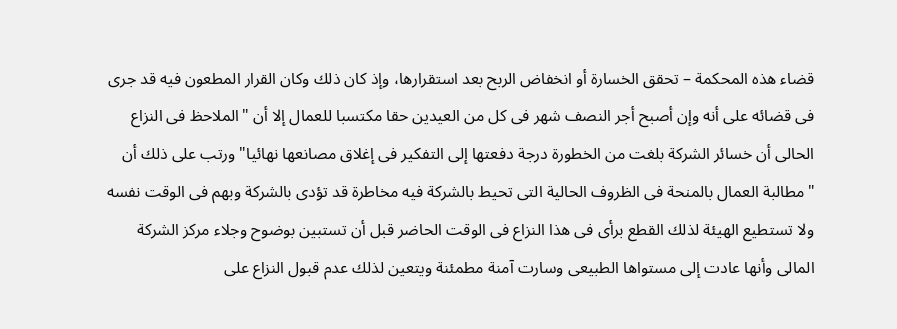قضاء هذه المحكمة – تحقق الخسارة أو انخفاض الربح بعد استقرارها، وإذ كان ذلك وكان القرار المطعون فيه قد جرى فى قضائه على أنه وإن أصبح أجر النصف شهر فى كل من العيدين حقا مكتسبا للعمال إلا أن "الملاحظ فى النزاع الحالى أن خسائر الشركة بلغت من الخطورة درجة دفعتها إلى التفكير فى إغلاق مصانعها نهائيا" ورتب على ذلك أن "مطالبة العمال بالمنحة فى الظروف الحالية التى تحيط بالشركة فيه مخاطرة قد تؤدى بالشركة وبهم فى الوقت نفسه ولا تستطيع الهيئة لذلك القطع برأى فى هذا النزاع فى الوقت الحاضر قبل أن تستبين بوضوح وجلاء مركز الشركة المالى وأنها عادت إلى مستواها الطبيعى وسارت آمنة مطمئنة ويتعين لذلك عدم قبول النزاع على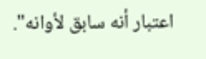اعتبار أنه سابق لأوانه".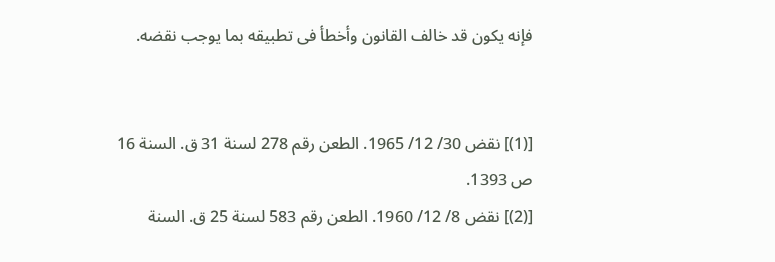فإنه يكون قد خالف القانون وأخطأ فى تطبيقه بما يوجب نقضه.


[(1)] نقض 30/ 12/ 1965. الطعن رقم 278 لسنة 31 ق. السنة 16 ص 1393.
[(2)] نقض 8/ 12/ 1960. الطعن رقم 583 لسنة 25 ق. السنة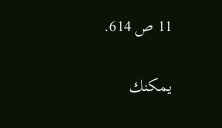11 ص 614.

يمكنك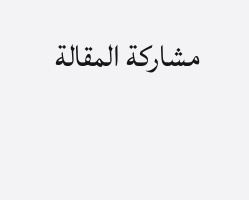مشاركة المقالة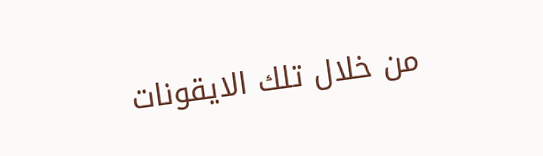من خلال تلك الايقونات